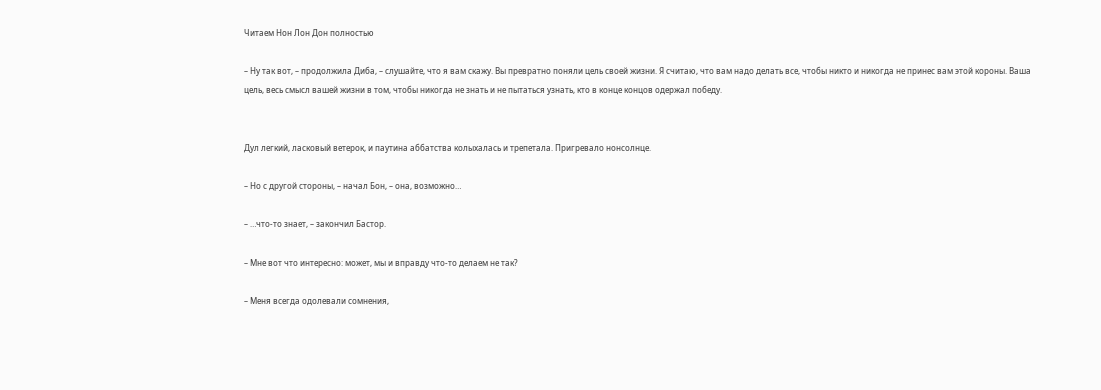Читаем Нон Лон Дон полностью

– Ну так вот, – продолжила Диба, – слушайте, что я вам скажу. Вы превратно поняли цель своей жизни. Я считаю, что вам надо делать все, чтобы никто и никогда не принес вам этой короны. Ваша цель, весь смысл вашей жизни в том, чтобы никогда не знать и не пытаться узнать, кто в конце концов одержал победу.


Дул легкий, ласковый ветерок, и паутина аббатства колыхалась и трепетала. Пригревало нонсолнце.

– Но с другой стороны, – начал Бон, – она, возможно…

– …что-то знает, – закончил Бастор.

– Мне вот что интересно: может, мы и вправду что-то делаем не так?

– Меня всегда одолевали сомнения,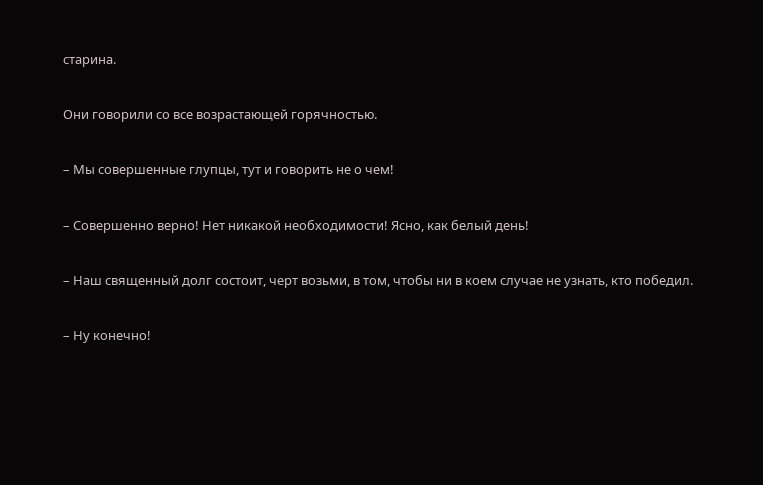старина.

Они говорили со все возрастающей горячностью.

– Мы совершенные глупцы, тут и говорить не о чем!

– Совершенно верно! Нет никакой необходимости! Ясно, как белый день!

– Наш священный долг состоит, черт возьми, в том, чтобы ни в коем случае не узнать, кто победил.

– Ну конечно!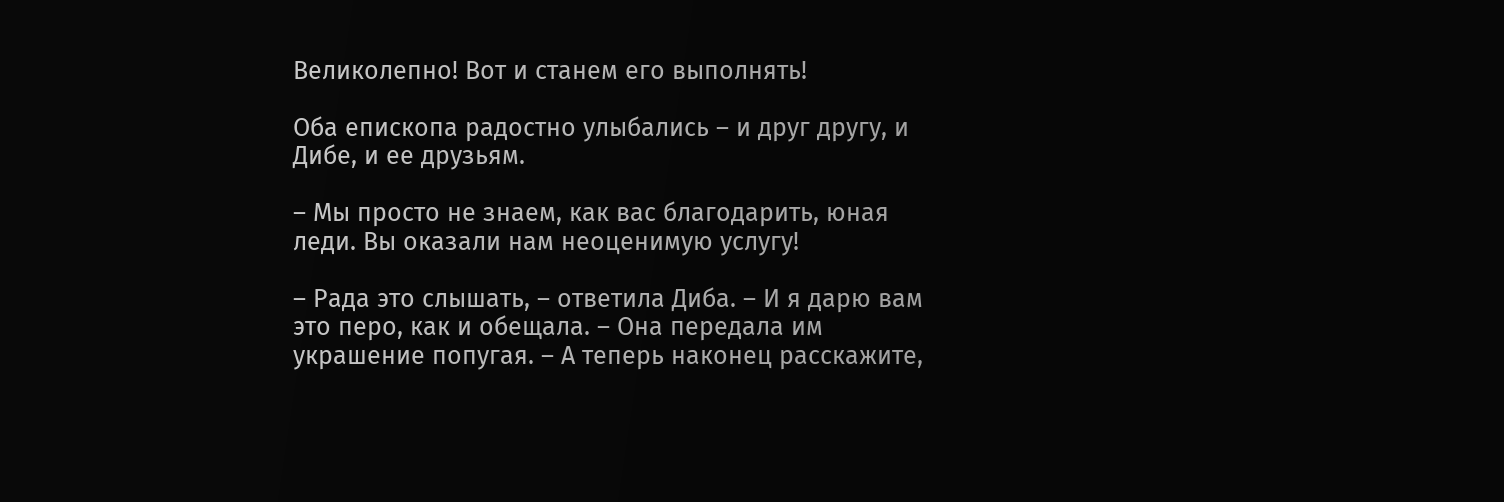Великолепно! Вот и станем его выполнять!

Оба епископа радостно улыбались – и друг другу, и Дибе, и ее друзьям.

– Мы просто не знаем, как вас благодарить, юная леди. Вы оказали нам неоценимую услугу!

– Рада это слышать, – ответила Диба. – И я дарю вам это перо, как и обещала. – Она передала им украшение попугая. – А теперь наконец расскажите,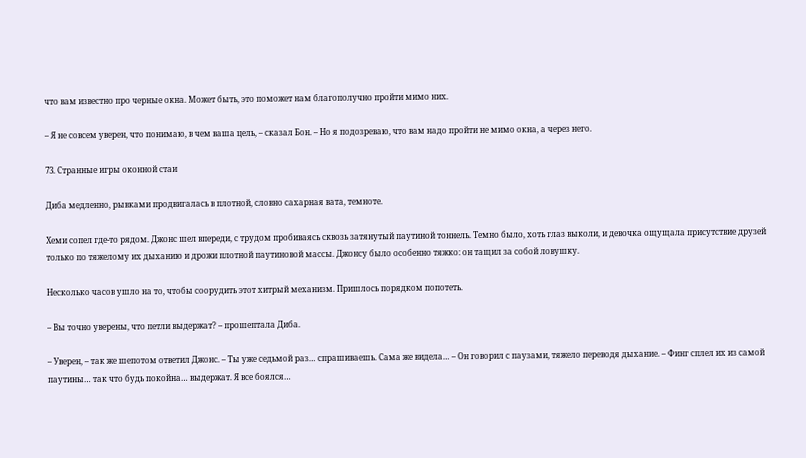что вам известно про черные окна. Может быть, это поможет нам благополучно пройти мимо них.

– Я не совсем уверен, что понимаю, в чем ваша цель, – сказал Бон. – Но я подозреваю, что вам надо пройти не мимо окна, а через него.

73. Странные игры оконной стаи

Диба медленно, рывками продвигалась в плотной, словно сахарная вата, темноте.

Хеми сопел где-то рядом. Джонс шел впереди, с трудом пробиваясь сквозь затянутый паутиной тоннель. Темно было, хоть глаз выколи, и девочка ощущала присутствие друзей только по тяжелому их дыханию и дрожи плотной паутиновой массы. Джонсу было особенно тяжко: он тащил за собой ловушку.

Несколько часов ушло на то, чтобы соорудить этот хитрый механизм. Пришлось порядком попотеть.

– Вы точно уверены, что петли выдержат? – прошептала Диба.

– Уверен, – так же шепотом ответил Джонс. – Ты уже седьмой раз… спрашиваешь. Сама же видела… – Он говорил с паузами, тяжело переводя дыхание. – Финг сплел их из самой паутины… так что будь покойна… выдержат. Я все боялся…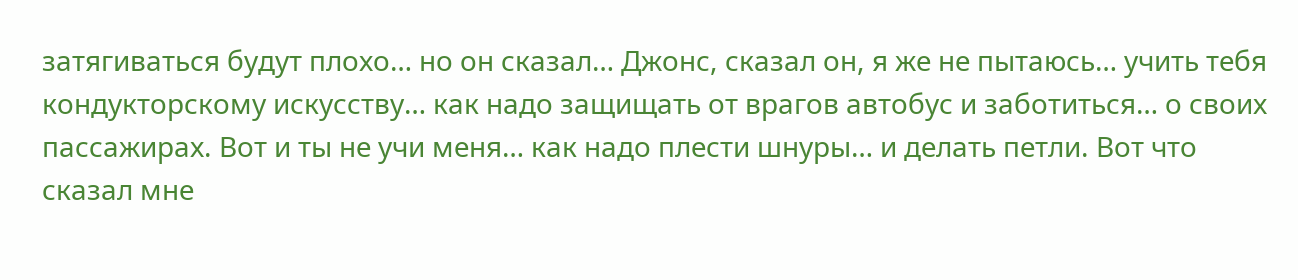затягиваться будут плохо… но он сказал… Джонс, сказал он, я же не пытаюсь… учить тебя кондукторскому искусству… как надо защищать от врагов автобус и заботиться… о своих пассажирах. Вот и ты не учи меня… как надо плести шнуры… и делать петли. Вот что сказал мне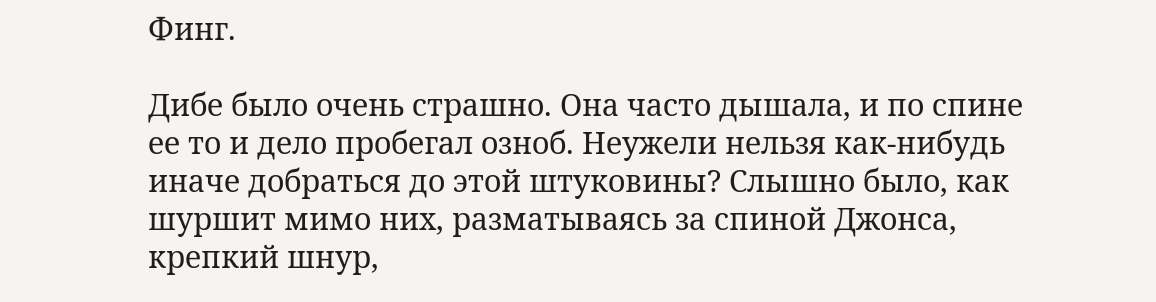Финг.

Дибе было очень страшно. Она часто дышала, и по спине ее то и дело пробегал озноб. Неужели нельзя как-нибудь иначе добраться до этой штуковины? Слышно было, как шуршит мимо них, разматываясь за спиной Джонса, крепкий шнур,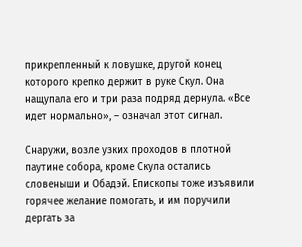прикрепленный к ловушке, другой конец которого крепко держит в руке Скул. Она нащупала его и три раза подряд дернула. «Все идет нормально», – означал этот сигнал.

Снаружи, возле узких проходов в плотной паутине собора, кроме Скула остались словеныши и Обадэй. Епископы тоже изъявили горячее желание помогать, и им поручили дергать за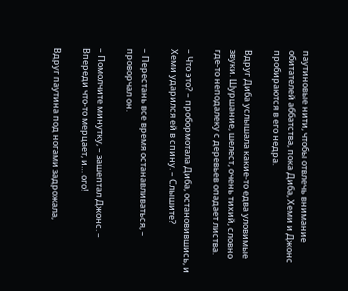паутиновые нити, чтобы отвлечь внимание обитателей аббатства, пока Диба, Хеми и Джонс пробираются в его недра.

Вдруг Диба услышала какие-то едва уловимые звуки. Шуршание, шелест, очень тихий, словно где-то неподалеку с деревьев опадает листва.

– Что это? – пробормотала Диба, остановившись, и Хеми ударился ей в спину. – Слышите?

– Перестань все время останавливаться, – проворчал он.

– Помолчите минутку, – зашептал Джонс. – Впереди что-то мерцает, и… ого!

Вдруг паутина под ногами задрожала,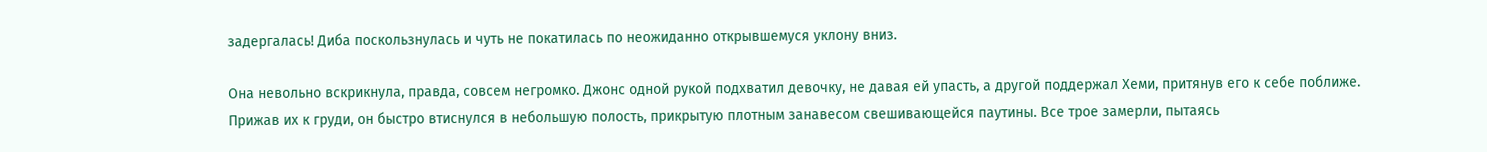задергалась! Диба поскользнулась и чуть не покатилась по неожиданно открывшемуся уклону вниз.

Она невольно вскрикнула, правда, совсем негромко. Джонс одной рукой подхватил девочку, не давая ей упасть, а другой поддержал Хеми, притянув его к себе поближе. Прижав их к груди, он быстро втиснулся в небольшую полость, прикрытую плотным занавесом свешивающейся паутины. Все трое замерли, пытаясь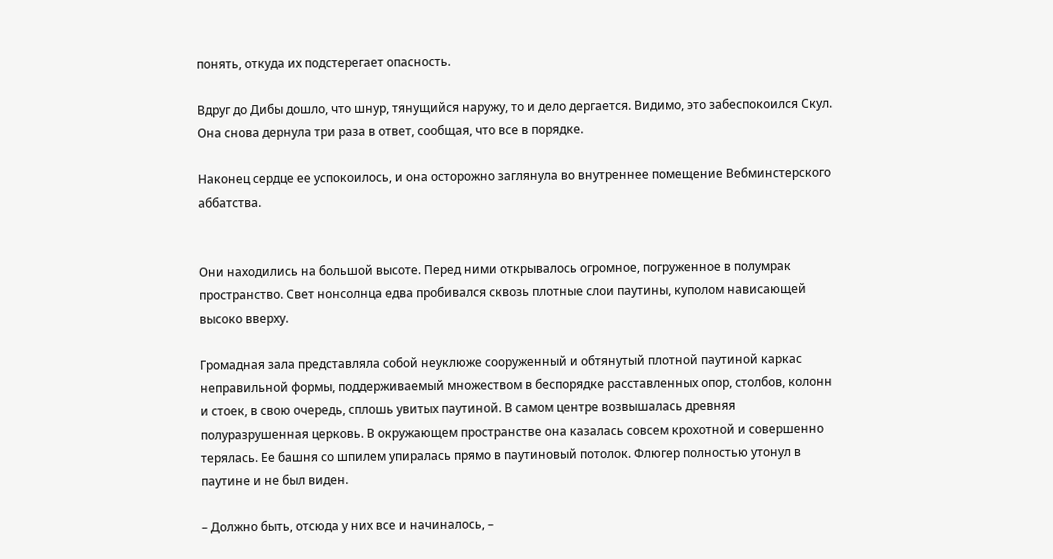понять, откуда их подстерегает опасность.

Вдруг до Дибы дошло, что шнур, тянущийся наружу, то и дело дергается. Видимо, это забеспокоился Скул. Она снова дернула три раза в ответ, сообщая, что все в порядке.

Наконец сердце ее успокоилось, и она осторожно заглянула во внутреннее помещение Вебминстерского аббатства.


Они находились на большой высоте. Перед ними открывалось огромное, погруженное в полумрак пространство. Свет нонсолнца едва пробивался сквозь плотные слои паутины, куполом нависающей высоко вверху.

Громадная зала представляла собой неуклюже сооруженный и обтянутый плотной паутиной каркас неправильной формы, поддерживаемый множеством в беспорядке расставленных опор, столбов, колонн и стоек, в свою очередь, сплошь увитых паутиной. В самом центре возвышалась древняя полуразрушенная церковь. В окружающем пространстве она казалась совсем крохотной и совершенно терялась. Ее башня со шпилем упиралась прямо в паутиновый потолок. Флюгер полностью утонул в паутине и не был виден.

– Должно быть, отсюда у них все и начиналось, –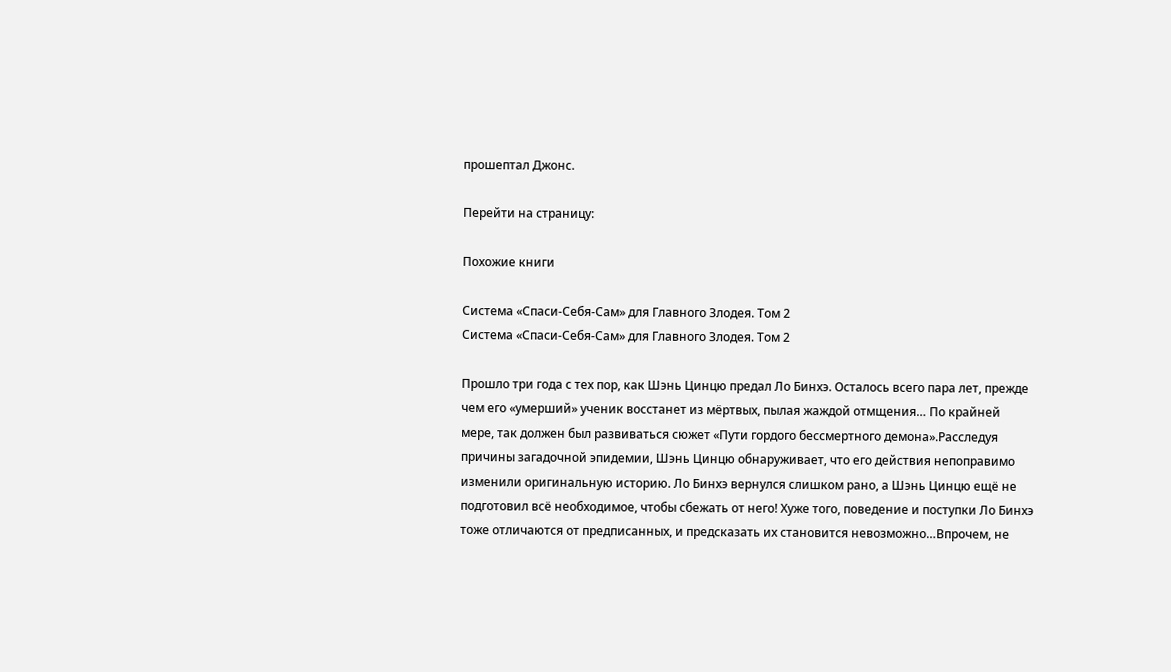прошептал Джонс.

Перейти на страницу:

Похожие книги

Система «Спаси-Себя-Сам» для Главного Злодея. Том 2
Система «Спаси-Себя-Сам» для Главного Злодея. Том 2

Прошло три года с тех пор, как Шэнь Цинцю предал Ло Бинхэ. Осталось всего пара лет, прежде чем его «умерший» ученик восстанет из мёртвых, пылая жаждой отмщения… По крайней мере, так должен был развиваться сюжет «Пути гордого бессмертного демона».Расследуя причины загадочной эпидемии, Шэнь Цинцю обнаруживает, что его действия непоправимо изменили оригинальную историю. Ло Бинхэ вернулся слишком рано, а Шэнь Цинцю ещё не подготовил всё необходимое, чтобы сбежать от него! Хуже того, поведение и поступки Ло Бинхэ тоже отличаются от предписанных, и предсказать их становится невозможно…Впрочем, не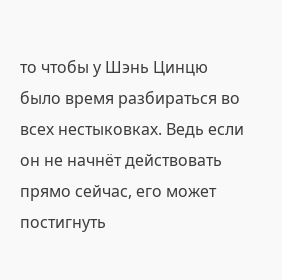то чтобы у Шэнь Цинцю было время разбираться во всех нестыковках. Ведь если он не начнёт действовать прямо сейчас, его может постигнуть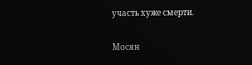участь хуже смерти.

Мосян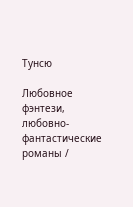Тунсю

Любовное фэнтези, любовно-фантастические романы /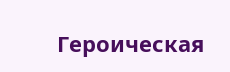Героическая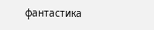фантастика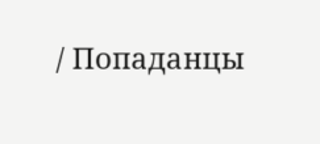/ Попаданцы